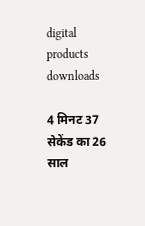digital products downloads

4 मिनट 37 सेकेंड का 26 साल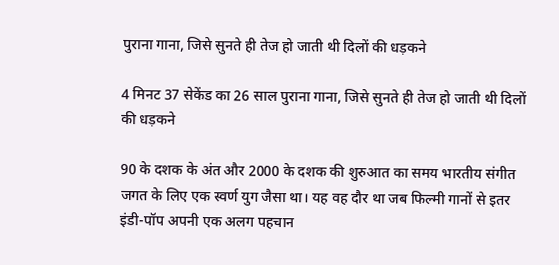पुराना गाना, जिसे सुनते ही तेज हो जाती थी दिलों की धड़कने

4 मिनट 37 सेकेंड का 26 साल पुराना गाना, जिसे सुनते ही तेज हो जाती थी दिलों की धड़कने

90 के दशक के अंत और 2000 के दशक की शुरुआत का समय भारतीय संगीत जगत के लिए एक स्वर्ण युग जैसा था। यह वह दौर था जब फिल्मी गानों से इतर इंडी-पॉप अपनी एक अलग पहचान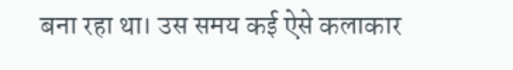बना रहा था। उस समय कई ऐसे कलाकार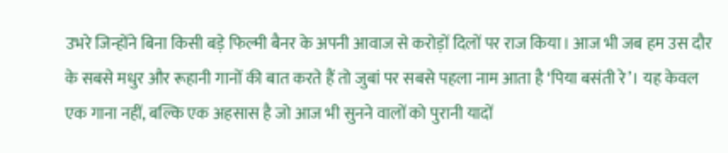उभरे जिन्होंने बिना किसी बड़े फिल्मी बैनर के अपनी आवाज से करोड़ों दिलों पर राज किया। आज भी जब हम उस दौर के सबसे मधुर और रूहानी गानों की बात करते हैं तो जुबां पर सबसे पहला नाम आता है ‘पिया बसंती रे’। यह केवल एक गाना नहीं, बल्कि एक अहसास है जो आज भी सुनने वालों को पुरानी यादों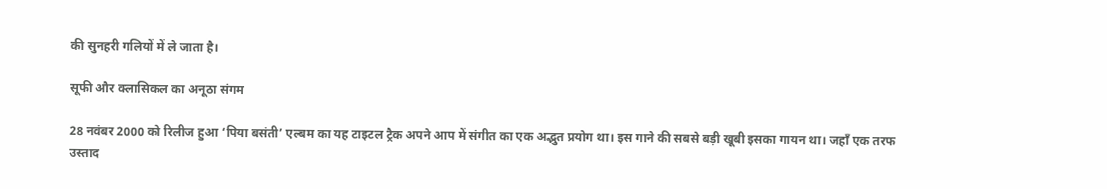की सुनहरी गलियों में ले जाता है।

सूफी और क्लासिकल का अनूठा संगम

28 नवंबर 2000 को रिलीज हुआ ‘पिया बसंती’ एल्बम का यह टाइटल ट्रैक अपने आप में संगीत का एक अद्भुत प्रयोग था। इस गाने की सबसे बड़ी खूबी इसका गायन था। जहाँ एक तरफ उस्ताद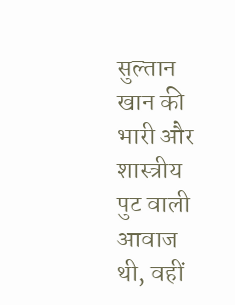सुल्तान खान की भारी और शास्त्रीय पुट वाली आवाज थी, वहीं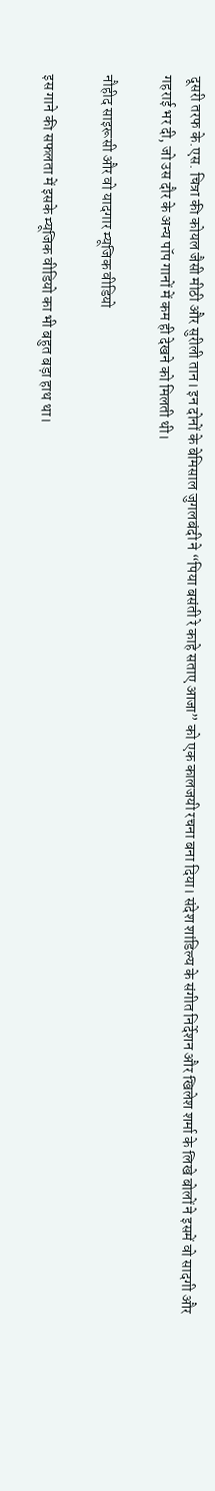दूसरी तरफ के.एस. चित्रा की कोयल जैसी मीठी और सुरीली तान। इन दोनों के बेमिसाल जुगलबंदी ने “पिया बसंती रे काहे सताए आजा” को एक कालजयी रचना बना दिया। संदेश शांडिल्य के संगीत निर्देशन और खिलेश शर्मा के लिखे बोलों ने इसमें वो सादगी और गहराई भर दी, जो उस दौर के अन्य पॉप गानों में कम ही देखने को मिलती थी।

नौहीद साइरूसी और वो यादगार म्यूजिक वीडियो

इस गाने की सफलता में इसके म्यूजिक वीडियो का भी बहुत बड़ा हाथ था।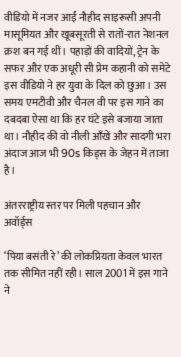वीडियो में नजर आईं नौहीद साइरूसी अपनी मासूमियत और खूबसूरती से रातों-रात नेशनल क्रश बन गई थीं। पहाड़ों की वादियों, ट्रेन के सफर और एक अधूरी सी प्रेम कहानी को समेटे इस वीडियो ने हर युवा के दिल को छुआ। उस समय एमटीवी और चैनल वी पर इस गाने का दबदबा ऐसा था कि हर घंटे इसे बजाया जाता था। नौहीद की वो नीली आँखें और सादगी भरा अंदाज आज भी 90s किड्स के जेहन में ताजा है।

अंतरराष्ट्रीय स्तर पर मिली पहचान और अवॉर्ड्स

‘पिया बसंती रे’ की लोकप्रियता केवल भारत तक सीमित नहीं रही। साल 2001 में इस गाने ने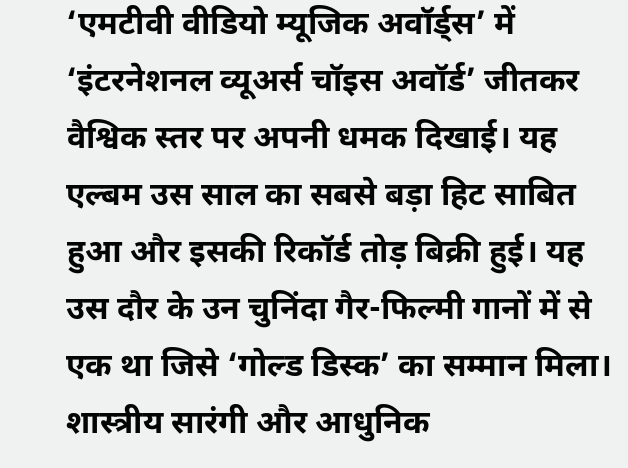‘एमटीवी वीडियो म्यूजिक अवॉर्ड्स’ में ‘इंटरनेशनल व्यूअर्स चॉइस अवॉर्ड’ जीतकर वैश्विक स्तर पर अपनी धमक दिखाई। यह एल्बम उस साल का सबसे बड़ा हिट साबित हुआ और इसकी रिकॉर्ड तोड़ बिक्री हुई। यह उस दौर के उन चुनिंदा गैर-फिल्मी गानों में से एक था जिसे ‘गोल्ड डिस्क’ का सम्मान मिला। शास्त्रीय सारंगी और आधुनिक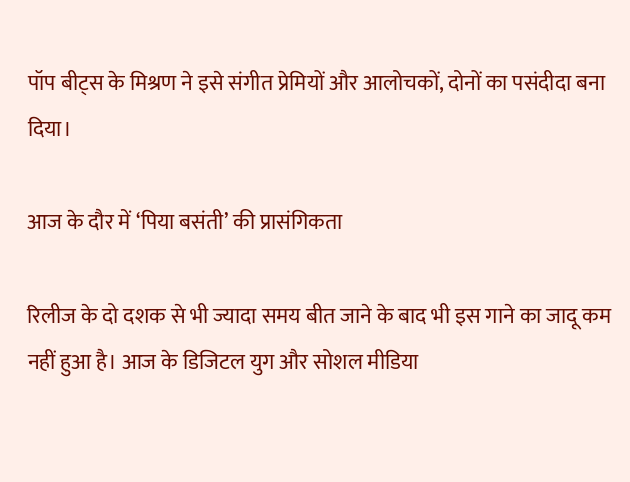पॉप बीट्स के मिश्रण ने इसे संगीत प्रेमियों और आलोचकों, दोनों का पसंदीदा बना दिया।

आज के दौर में ‘पिया बसंती’ की प्रासंगिकता

रिलीज के दो दशक से भी ज्यादा समय बीत जाने के बाद भी इस गाने का जादू कम नहीं हुआ है। आज के डिजिटल युग और सोशल मीडिया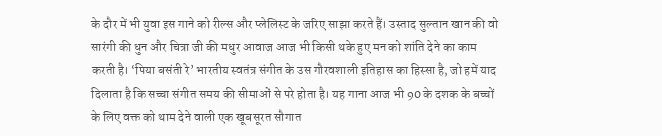के दौर में भी युवा इस गाने को रील्स और प्लेलिस्ट के जरिए साझा करते हैं। उस्ताद सुल्तान खान की वो सारंगी की धुन और चित्रा जी की मधुर आवाज आज भी किसी थके हुए मन को शांति देने का काम करती है। ‘पिया बसंती रे’ भारतीय स्वतंत्र संगीत के उस गौरवशाली इतिहास का हिस्सा है, जो हमें याद दिलाता है कि सच्चा संगीत समय की सीमाओं से परे होता है। यह गाना आज भी 90 के दशक के बच्चों के लिए वक्त को थाम देने वाली एक खूबसूरत सौगात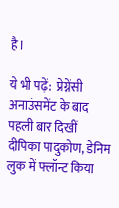है।

ये भी पढ़ें:  प्रेग्नेंसी अनाउंसमेंट के बाद पहली बार दिखीं दीपिका पादुकोण, डेनिम लुक में फ्लॉन्ट किया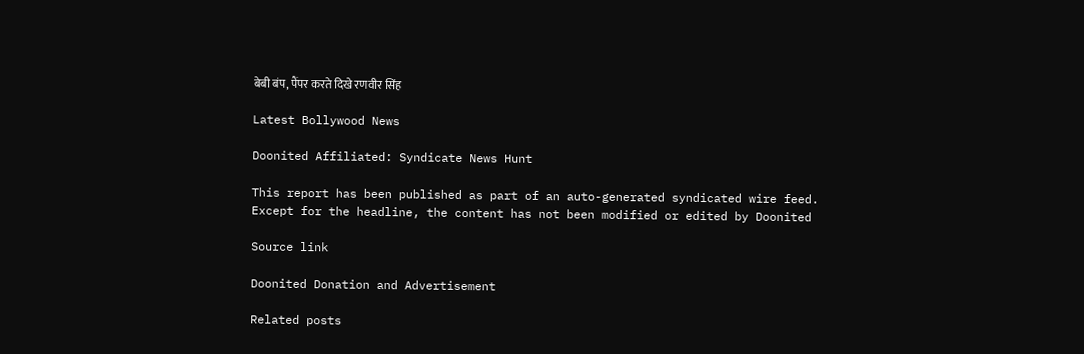बेबी बंप, पैंपर करते दिखे रणवीर सिंह

Latest Bollywood News

Doonited Affiliated: Syndicate News Hunt

This report has been published as part of an auto-generated syndicated wire feed. Except for the headline, the content has not been modified or edited by Doonited

Source link

Doonited Donation and Advertisement

Related posts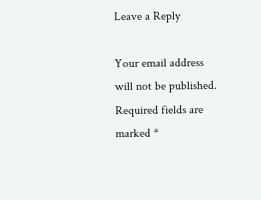Leave a Reply

Your email address will not be published. Required fields are marked *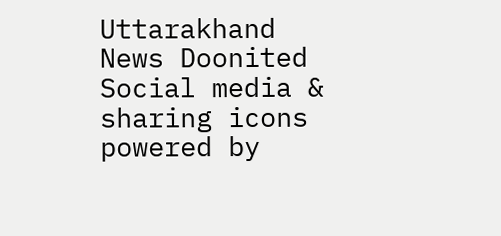Uttarakhand News Doonited
Social media & sharing icons powered by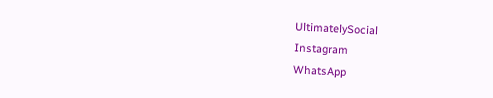UltimatelySocial
Instagram
WhatsApp